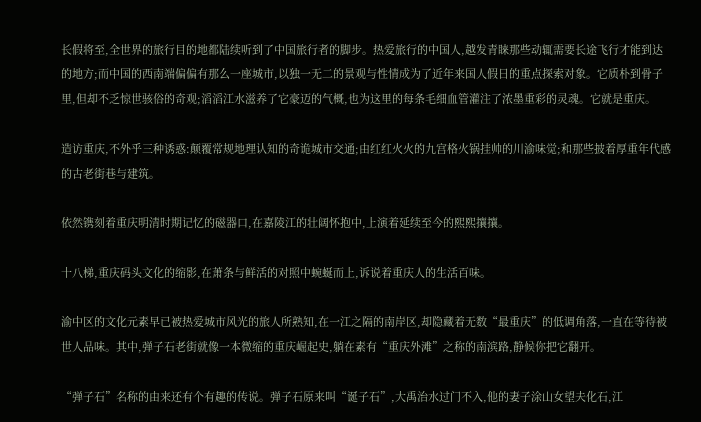长假将至,全世界的旅行目的地都陆续听到了中国旅行者的脚步。热爱旅行的中国人,越发青睐那些动辄需要长途飞行才能到达的地方;而中国的西南端偏偏有那么一座城市,以独一无二的景观与性情成为了近年来国人假日的重点探索对象。它质朴到骨子里,但却不乏惊世骇俗的奇观;滔滔江水滋养了它豪迈的气概,也为这里的每条毛细血管灌注了浓墨重彩的灵魂。它就是重庆。

造访重庆,不外乎三种诱惑:颠覆常规地理认知的奇诡城市交通;由红红火火的九宫格火锅挂帅的川渝味觉;和那些披着厚重年代感的古老街巷与建筑。

依然镌刻着重庆明清时期记忆的磁器口,在嘉陵江的壮阔怀抱中,上演着延续至今的熙熙攘攘。

十八梯,重庆码头文化的缩影,在萧条与鲜活的对照中蜿蜒而上,诉说着重庆人的生活百味。

渝中区的文化元素早已被热爱城市风光的旅人所熟知,在一江之隔的南岸区,却隐藏着无数“最重庆”的低调角落,一直在等待被世人品味。其中,弹子石老街就像一本微缩的重庆崛起史,躺在素有“重庆外滩”之称的南滨路,静候你把它翻开。

“弹子石”名称的由来还有个有趣的传说。弹子石原来叫“诞子石”,大禹治水过门不入,他的妻子涂山女望夫化石,江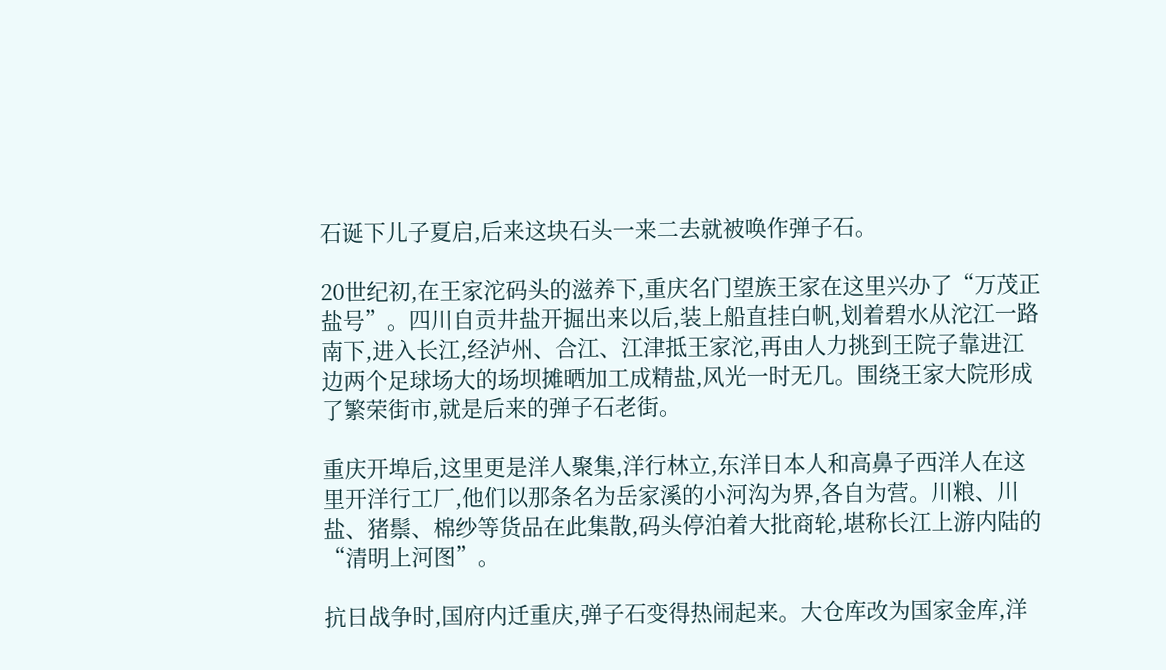石诞下儿子夏启,后来这块石头一来二去就被唤作弹子石。

20世纪初,在王家沱码头的滋养下,重庆名门望族王家在这里兴办了“万茂正盐号”。四川自贡井盐开掘出来以后,装上船直挂白帆,划着碧水从沱江一路南下,进入长江,经泸州、合江、江津抵王家沱,再由人力挑到王院子靠进江边两个足球场大的场坝摊晒加工成精盐,风光一时无几。围绕王家大院形成了繁荣街市,就是后来的弹子石老街。

重庆开埠后,这里更是洋人聚集,洋行林立,东洋日本人和高鼻子西洋人在这里开洋行工厂,他们以那条名为岳家溪的小河沟为界,各自为营。川粮、川盐、猪鬃、棉纱等货品在此集散,码头停泊着大批商轮,堪称长江上游内陆的“清明上河图”。

抗日战争时,国府内迁重庆,弹子石变得热闹起来。大仓库改为国家金库,洋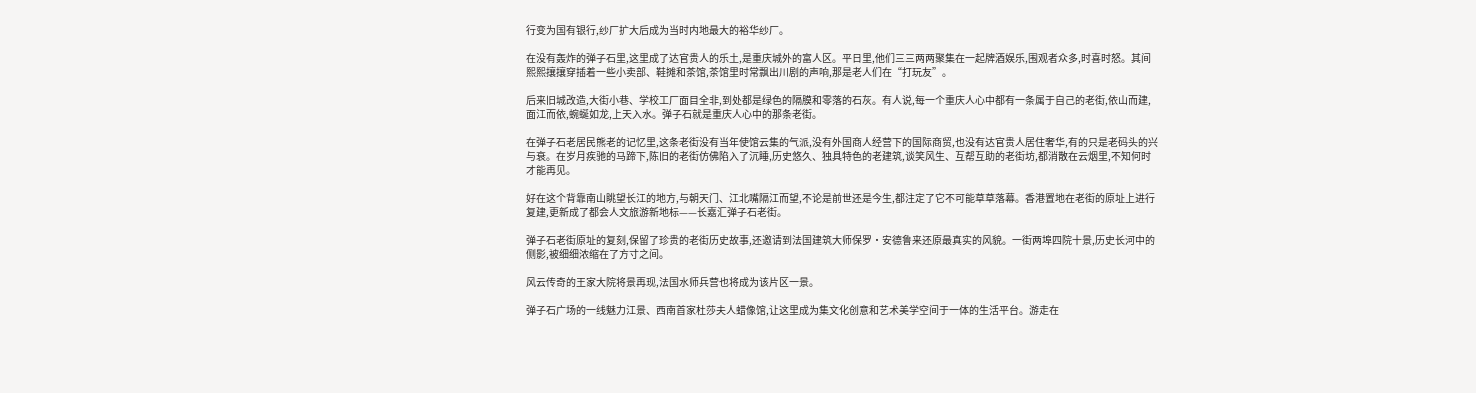行变为国有银行,纱厂扩大后成为当时内地最大的裕华纱厂。

在没有轰炸的弹子石里,这里成了达官贵人的乐土,是重庆城外的富人区。平日里,他们三三两两聚集在一起牌酒娱乐,围观者众多,时喜时怒。其间熙熙攘攘穿插着一些小卖部、鞋摊和茶馆,茶馆里时常飘出川剧的声响,那是老人们在“打玩友”。

后来旧城改造,大街小巷、学校工厂面目全非,到处都是绿色的隔膜和零落的石灰。有人说,每一个重庆人心中都有一条属于自己的老街,依山而建,面江而依,蜿蜒如龙,上天入水。弹子石就是重庆人心中的那条老街。

在弹子石老居民熊老的记忆里,这条老街没有当年使馆云集的气派,没有外国商人经营下的国际商贸,也没有达官贵人居住奢华,有的只是老码头的兴与衰。在岁月疾驰的马蹄下,陈旧的老街仿佛陷入了沉睡,历史悠久、独具特色的老建筑,谈笑风生、互帮互助的老街坊,都消散在云烟里,不知何时才能再见。

好在这个背靠南山眺望长江的地方,与朝天门、江北嘴隔江而望,不论是前世还是今生,都注定了它不可能草草落幕。香港置地在老街的原址上进行复建,更新成了都会人文旅游新地标——长嘉汇弹子石老街。

弹子石老街原址的复刻,保留了珍贵的老街历史故事,还邀请到法国建筑大师保罗·安德鲁来还原最真实的风貌。一街两埠四院十景,历史长河中的侧影,被细细浓缩在了方寸之间。

风云传奇的王家大院将景再现,法国水师兵营也将成为该片区一景。

弹子石广场的一线魅力江景、西南首家杜莎夫人蜡像馆,让这里成为集文化创意和艺术美学空间于一体的生活平台。游走在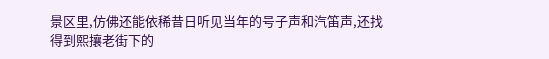景区里,仿佛还能依稀昔日听见当年的号子声和汽笛声,还找得到熙攘老街下的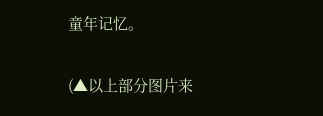童年记忆。

(▲以上部分图片来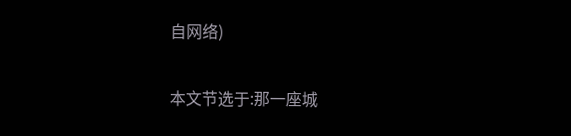自网络)

本文节选于:那一座城